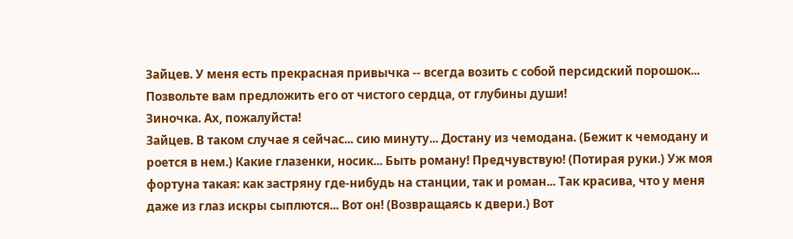Зайцев. У меня есть прекрасная привычка -- всегда возить с собой персидский порошок... Позвольте вам предложить его от чистого сердца, от глубины души!
Зиночка. Ах, пожалуйста!
Зайцев. В таком случае я сейчас... сию минуту... Достану из чемодана. (Бежит к чемодану и роется в нем.) Какие глазенки, носик... Быть роману! Предчувствую! (Потирая руки.) Уж моя фортуна такая: как застряну где-нибудь на станции, так и роман... Так красива, что у меня даже из глаз искры сыплются... Вот он! (Возвращаясь к двери.) Вот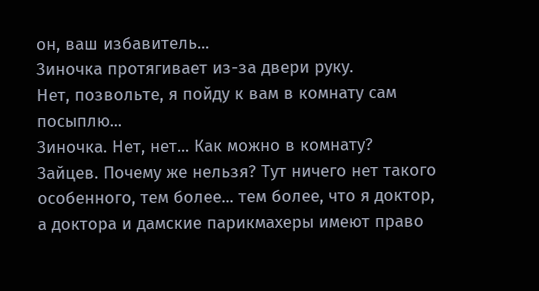он, ваш избавитель...
Зиночка протягивает из-за двери руку.
Нет, позвольте, я пойду к вам в комнату сам посыплю...
Зиночка. Нет, нет... Как можно в комнату?
Зайцев. Почему же нельзя? Тут ничего нет такого особенного, тем более... тем более, что я доктор, а доктора и дамские парикмахеры имеют право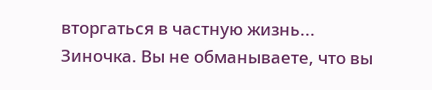вторгаться в частную жизнь...
Зиночка. Вы не обманываете, что вы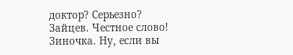доктор? Серьезно?
Зайцев. Честное слово!
Зиночка. Ну, если вы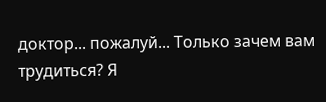доктор... пожалуй... Только зачем вам трудиться? Я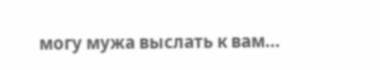могу мужа выслать к вам...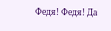Федя! Федя! Да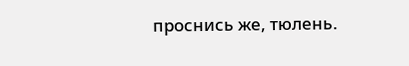проснись же, тюлень.